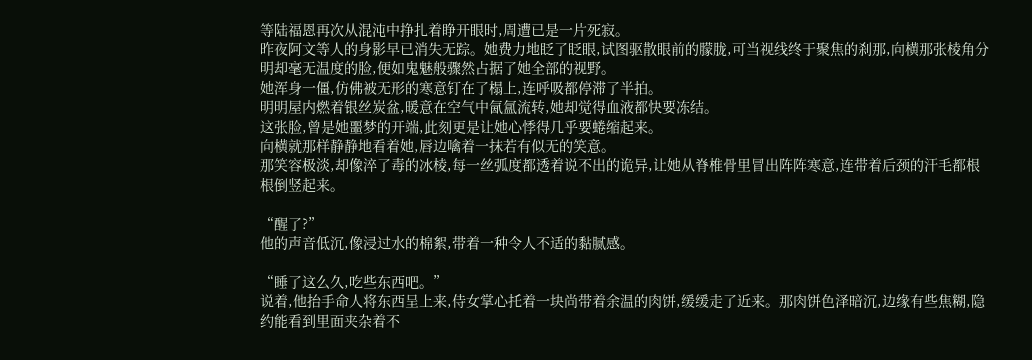等陆福恩再次从混沌中挣扎着睁开眼时,周遭已是一片死寂。
昨夜阿文等人的身影早已消失无踪。她费力地眨了眨眼,试图驱散眼前的朦胧,可当视线终于聚焦的刹那,向横那张棱角分明却毫无温度的脸,便如鬼魅般骤然占据了她全部的视野。
她浑身一僵,仿佛被无形的寒意钉在了榻上,连呼吸都停滞了半拍。
明明屋内燃着银丝炭盆,暖意在空气中氤氲流转,她却觉得血液都快要冻结。
这张脸,曾是她噩梦的开端,此刻更是让她心悸得几乎要蜷缩起来。
向横就那样静静地看着她,唇边噙着一抹若有似无的笑意。
那笑容极淡,却像淬了毒的冰棱,每一丝弧度都透着说不出的诡异,让她从脊椎骨里冒出阵阵寒意,连带着后颈的汗毛都根根倒竖起来。

“醒了?”
他的声音低沉,像浸过水的棉絮,带着一种令人不适的黏腻感。

“睡了这么久,吃些东西吧。”
说着,他抬手命人将东西呈上来,侍女掌心托着一块尚带着余温的肉饼,缓缓走了近来。那肉饼色泽暗沉,边缘有些焦糊,隐约能看到里面夹杂着不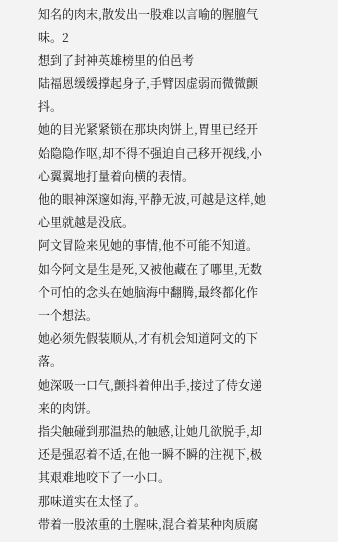知名的肉末,散发出一股难以言喻的腥膻气味。2
想到了封神英雄榜里的伯邑考
陆福恩缓缓撑起身子,手臂因虚弱而微微颤抖。
她的目光紧紧锁在那块肉饼上,胃里已经开始隐隐作呕,却不得不强迫自己移开视线,小心翼翼地打量着向横的表情。
他的眼神深邃如海,平静无波,可越是这样,她心里就越是没底。
阿文冒险来见她的事情,他不可能不知道。如今阿文是生是死,又被他藏在了哪里,无数个可怕的念头在她脑海中翻腾,最终都化作一个想法。
她必须先假装顺从,才有机会知道阿文的下落。
她深吸一口气,颤抖着伸出手,接过了侍女递来的肉饼。
指尖触碰到那温热的触感,让她几欲脱手,却还是强忍着不适,在他一瞬不瞬的注视下,极其艰难地咬下了一小口。
那味道实在太怪了。
带着一股浓重的土腥味,混合着某种肉质腐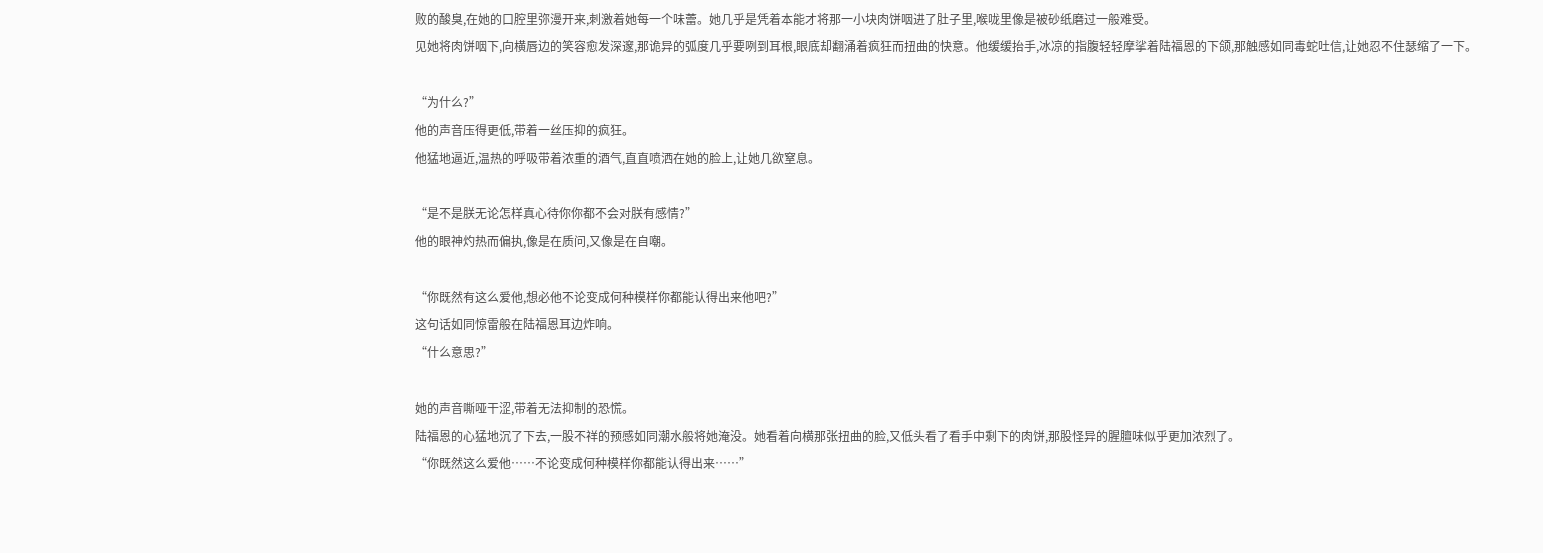败的酸臭,在她的口腔里弥漫开来,刺激着她每一个味蕾。她几乎是凭着本能才将那一小块肉饼咽进了肚子里,喉咙里像是被砂纸磨过一般难受。
见她将肉饼咽下,向横唇边的笑容愈发深邃,那诡异的弧度几乎要咧到耳根,眼底却翻涌着疯狂而扭曲的快意。他缓缓抬手,冰凉的指腹轻轻摩挲着陆福恩的下颌,那触感如同毒蛇吐信,让她忍不住瑟缩了一下。

“为什么?”
他的声音压得更低,带着一丝压抑的疯狂。
他猛地逼近,温热的呼吸带着浓重的酒气,直直喷洒在她的脸上,让她几欲窒息。

“是不是朕无论怎样真心待你你都不会对朕有感情?”
他的眼神灼热而偏执,像是在质问,又像是在自嘲。

“你既然有这么爱他,想必他不论变成何种模样你都能认得出来他吧?”
这句话如同惊雷般在陆福恩耳边炸响。
“什么意思?”

她的声音嘶哑干涩,带着无法抑制的恐慌。
陆福恩的心猛地沉了下去,一股不祥的预感如同潮水般将她淹没。她看着向横那张扭曲的脸,又低头看了看手中剩下的肉饼,那股怪异的腥膻味似乎更加浓烈了。
“你既然这么爱他……不论变成何种模样你都能认得出来……”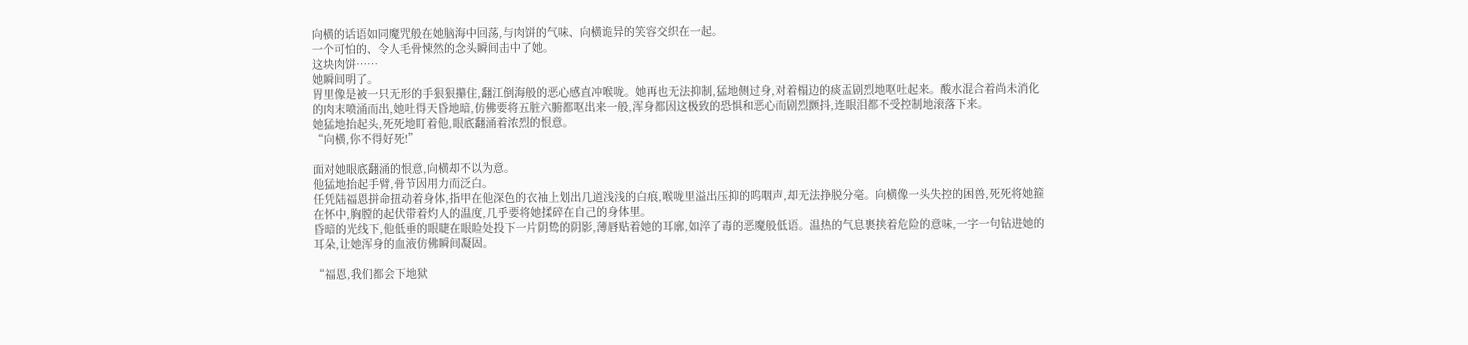向横的话语如同魔咒般在她脑海中回荡,与肉饼的气味、向横诡异的笑容交织在一起。
一个可怕的、令人毛骨悚然的念头瞬间击中了她。
这块肉饼……
她瞬间明了。
胃里像是被一只无形的手狠狠攥住,翻江倒海般的恶心感直冲喉咙。她再也无法抑制,猛地侧过身,对着榻边的痰盂剧烈地呕吐起来。酸水混合着尚未消化的肉末喷涌而出,她吐得天昏地暗,仿佛要将五脏六腑都呕出来一般,浑身都因这极致的恐惧和恶心而剧烈颤抖,连眼泪都不受控制地滚落下来。
她猛地抬起头,死死地盯着他,眼底翻涌着浓烈的恨意。
“向横,你不得好死!”

面对她眼底翻涌的恨意,向横却不以为意。
他猛地抬起手臂,骨节因用力而泛白。
任凭陆福恩拼命扭动着身体,指甲在他深色的衣袖上划出几道浅浅的白痕,喉咙里溢出压抑的呜咽声,却无法挣脱分毫。向横像一头失控的困兽,死死将她箍在怀中,胸膛的起伏带着灼人的温度,几乎要将她揉碎在自己的身体里。
昏暗的光线下,他低垂的眼睫在眼睑处投下一片阴鸷的阴影,薄唇贴着她的耳廓,如淬了毒的恶魔般低语。温热的气息裹挟着危险的意味,一字一句钻进她的耳朵,让她浑身的血液仿佛瞬间凝固。

“福恩,我们都会下地狱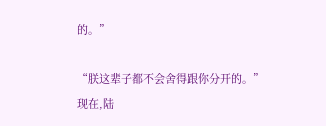的。”

“朕这辈子都不会舍得跟你分开的。”
现在,陆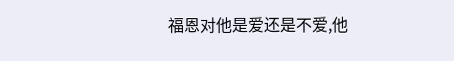福恩对他是爱还是不爱,他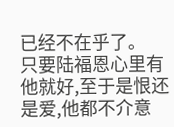已经不在乎了。
只要陆福恩心里有他就好,至于是恨还是爱,他都不介意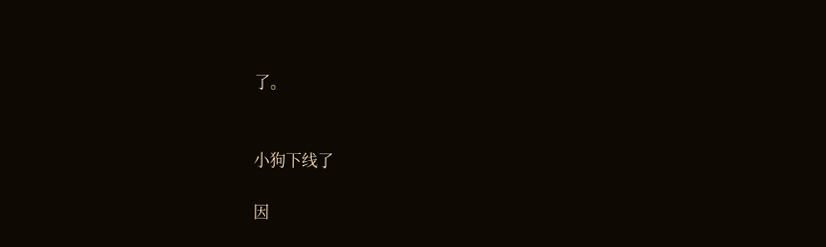了。


小狗下线了

因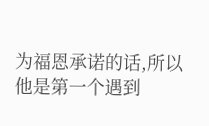为福恩承诺的话,所以他是第一个遇到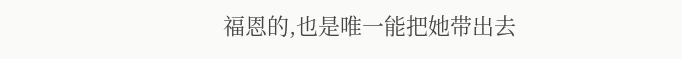福恩的,也是唯一能把她带出去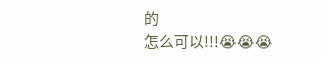的
怎么可以!!!😭😭😭